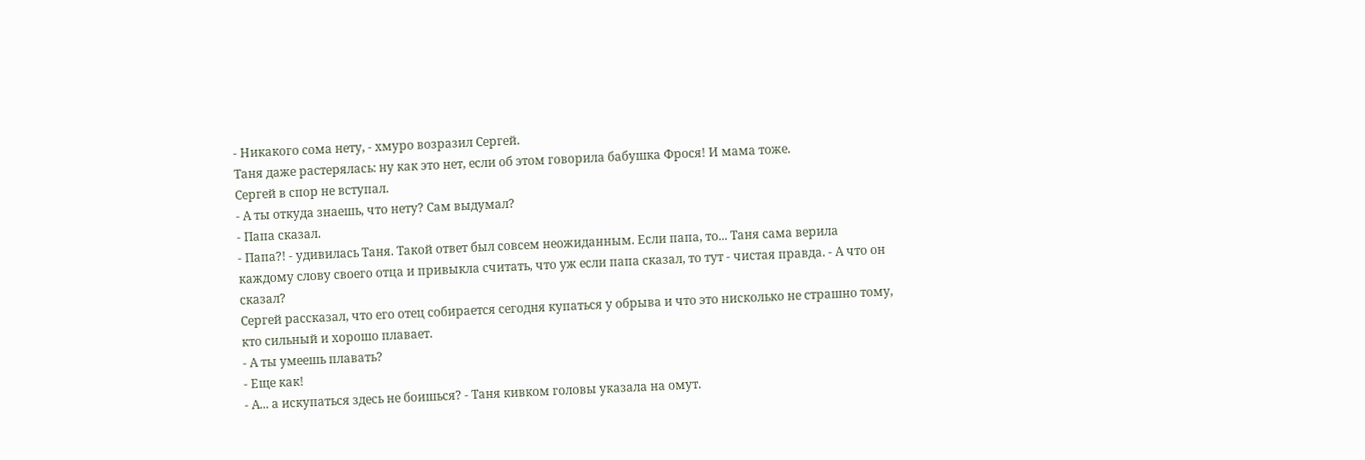- Никакого сома нету, - хмуро возразил Сергей.
Таня даже растерялась: ну как это нет, если об этом говорила бабушка Фрося! И мама тоже.
Сергей в спор не вступал.
- А ты откуда знаешь, что нету? Сам выдумал?
- Папа сказал.
- Папа?! - удивилась Таня. Такой ответ был совсем неожиданным. Если папа, то... Таня сама верила каждому слову своего отца и привыкла считать, что уж если папа сказал, то тут - чистая правда. - А что он сказал?
Сергей рассказал, что его отец собирается сегодня купаться у обрыва и что это нисколько не страшно тому, кто сильный и хорошо плавает.
- А ты умеешь плавать?
- Еще как!
- А... а искупаться здесь не боишься? - Таня кивком головы указала на омут.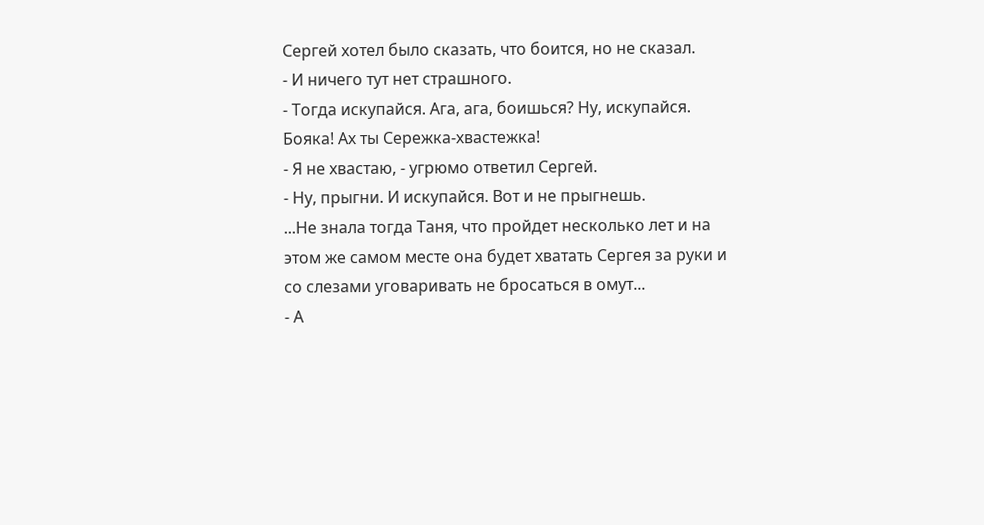Сергей хотел было сказать, что боится, но не сказал.
- И ничего тут нет страшного.
- Тогда искупайся. Ага, ага, боишься? Ну, искупайся. Бояка! Ах ты Сережка-хвастежка!
- Я не хвастаю, - угрюмо ответил Сергей.
- Ну, прыгни. И искупайся. Вот и не прыгнешь.
...Не знала тогда Таня, что пройдет несколько лет и на этом же самом месте она будет хватать Сергея за руки и со слезами уговаривать не бросаться в омут...
- А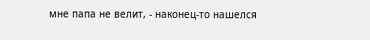мне папа не велит, - наконец-то нашелся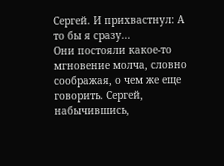Сергей. И прихвастнул: А то бы я сразу...
Они постояли какое-то мгновение молча, словно соображая, о чем же еще говорить. Сергей, набычившись,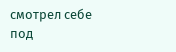смотрел себе под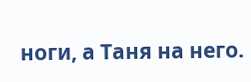ноги, а Таня на него.